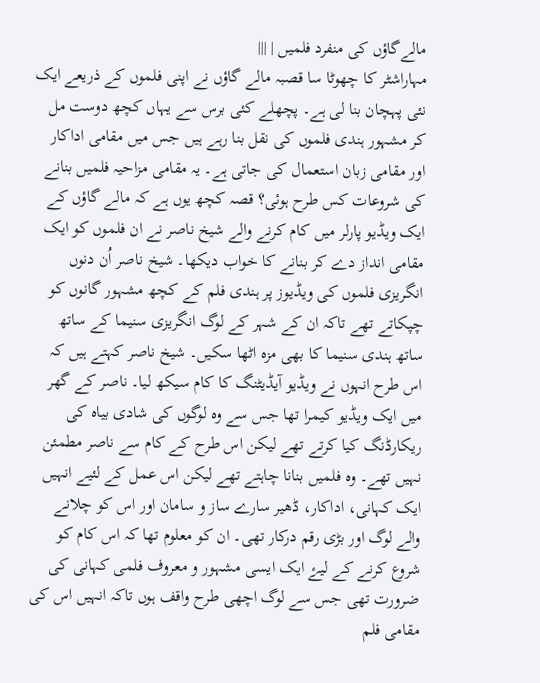مالےگاؤں کی منفرد فلمیں | |||
مہاراشٹر کا چھوٹا سا قصبہ مالے گاؤں نے اپنی فلموں کے ذریعے ایک نئی پہچان بنا لی ہے۔ پچھلے کئی برس سے یہاں کچھ دوست مل کر مشہور ہندی فلموں کی نقل بنا رہے ہیں جس میں مقامی اداکار اور مقامی زبان استعمال کی جاتی ہے۔ یہ مقامی مزاحیہ فلمیں بنانے کی شروعات کس طرح ہوئی؟ قصہ کچھ یوں ہے کہ مالے گاؤں کے ایک ویڈیو پارلر میں کام کرنے والے شیخ ناصر نے ان فلموں کو ایک مقامی انداز دے کر بنانے کا خواب دیکھا۔ شیخ ناصر اُن دنوں انگریزی فلموں کی ویڈیوز پر ہندی فلم کے کچھ مشہور گانوں کو چپکاتے تھے تاکہ ان کے شہر کے لوگ انگریزی سنیما کے ساتھ ساتھ ہندی سنیما کا بھی مزہ اٹھا سکیں۔ شیخ ناصر کہتے ہیں کہ اس طرح انہوں نے ویڈیو آیڈیٹنگ کا کام سیکھ لیا۔ ناصر کے گھر میں ایک ویڈیو کیمرا تھا جس سے وہ لوگوں کی شادی بیاہ کی ریکارڈنگ کیا کرتے تھے لیکن اس طرح کے کام سے ناصر مطمئن نہیں تھے۔ وہ فلمیں بنانا چاہتے تھے لیکن اس عمل کے لئیے انہیں ایک کہانی، اداکار، ڈھیر سارے ساز و سامان اور اس کو چلانے والے لوگ اور بڑی رقم درکار تھی۔ ان کو معلوم تھا کہ اس کام کو شروع کرنے کے لیۓ ایک ایسی مشہور و معروف فلمی کہانی کی ضرورت تھی جس سے لوگ اچھی طرح واقف ہوں تاکہ انہیں اس کی مقامی فلم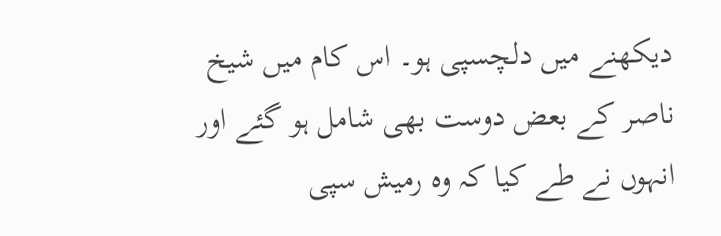دیکھنے میں دلچسپی ہو۔ اس کام میں شیخ ناصر کے بعض دوست بھی شامل ہو گئے اور انہوں نے طے کیا کہ وہ رمیش سپی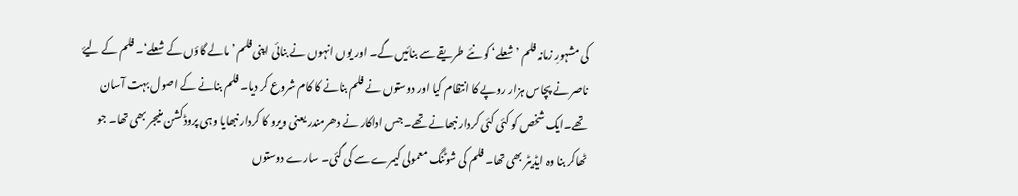کی مشہورِ زمانہ فلم ’شعلے‘ کو نئے طریقے سے بنائیں گے۔ اور یوں انہوں نے بنائی اپنی فلم ’مالے گاؤں کے شعلے‘۔ فلم کے لیۓ ناصر نے پچاس ہزار روپے کا انتظام کیا اور دوستوں نے فلم بنانے کا کام شروع کر دیا۔ فلم بنانے کے اصول بہت آسان تھے۔ایک شخص کو کئی کئی کردار نبھانے تھے۔ جس اداکار نے دھرمندر یعنی ویرو کا کردار نبھایا وہی پروڈکشن منیجر بھی تھا۔ جو ٹھاکر بنا وہ ایڈیٹر بھی تھا۔ فلم کی شوٹنگ معمولی کیمرے سے کی گئی۔ سارے دوستوں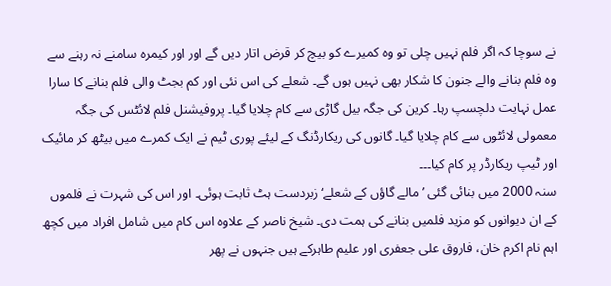نے سوچا کہ اگر فلم نہیں چلی تو وہ کمیرے کو بیچ کر قرض اتار دیں گے اور اور کیمرہ سامنے نہ رہنے سے وہ فلم بنانے والے جنون کا شکار بھی نہیں ہوں گے۔ شعلے کی اس نئی اور کم بجٹ والی فلم بنانے کا سارا عمل نہایت دلچسپ رہا۔ کرین کی جگہ بیل گاڑی سے کام چلایا گیا۔ پروفیشنل فلم لائٹس کی جگہ معمولی لائٹوں سے کام چلایا گیا۔ گانوں کی ریکارڈنگ کے لیئے پوری ٹیم نے ایک کمرے میں بیٹھ کر مائیک اور ٹیپ ریکارڈر پر کام کیا۔۔۔
سنہ 2000 میں بنائی گئی ’مالے گاؤں کے شعلے‘ زبردست ہٹ ثابت ہوئی۔ اور اس کی شہرت نے فلموں کے ان دیوانوں کو مزید فلمیں بنانے کی ہمت دی۔ شیخ ناصر کے علاوہ اس کام میں شامل افراد میں کچھ اہم نام اکرم خان، فاروق علی جعفری اور علیم طاہرکے ہیں جنہوں نے پھر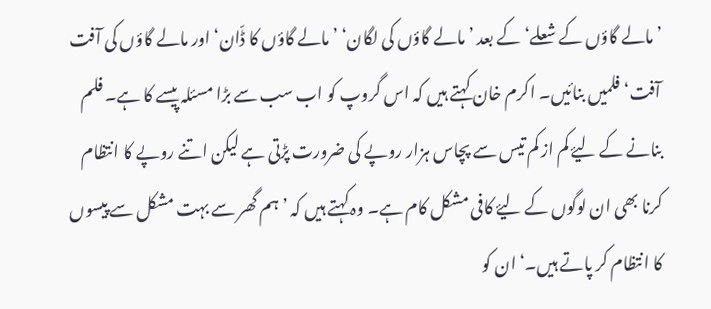’مالے گاؤں کے شعلے‘ کے بعد ’مالے گاؤں کی لگان‘ ’مالے گاؤں کا ڈّان‘ اور مالے گاؤں کی آفت آفت‘ فلمیں بنائیں۔ اکرم خان کہتے ہیں کہ اس گروپ کو اب سب سے بڑا مسئلہ پیسے کا ہے۔ فلم بنانے کے لیۓ کم از کم تیس سے پچاس ہزار روپے کی ضرورت پڑتی ہے لیکن اتنے روپے کا انتظام کرنا بھی ان لوگوں کے لیۓ کافی مشکل کام ہے۔ وہ کہتے ہیں کہ ’ہم گھر سے بہت مشکل سے پیسوں کا انتظام کر پاتے ہیں۔‘ ان کو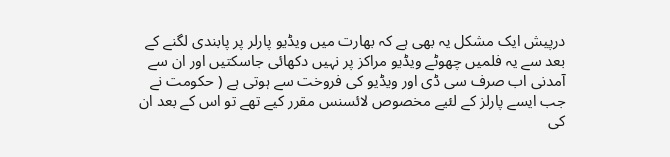درپیش ایک مشکل یہ بھی ہے کہ بھارت میں ویڈیو پارلر پر پابندی لگنے کے بعد سے یہ فلمیں چھوٹے ویڈیو مراکز پر نہیں دکھائی جاسکتیں اور ان سے آمدنی اب صرف سی ڈی اور ویڈیو کی فروخت سے ہوتی ہے ( حکومت نے جب ایسے پارلز کے لئیے مخصوص لائسنس مقرر کیے تھے تو اس کے بعد ان کی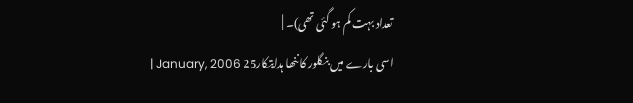تعداد بہت کم ہو گئی تھی)۔ |
اسی بارے میں بنگلور کا ننھا ہدایتکار25 January, 2006 |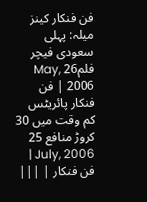فن فنکار کینز میلہ: پہلی سعودی فیچر فلم26 May, 2006 | فن فنکار پائریٹس کم وقت میں 30 کروڑ منافع 25 July, 2006 | فن فنکار | |||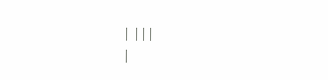| |||
|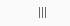|||